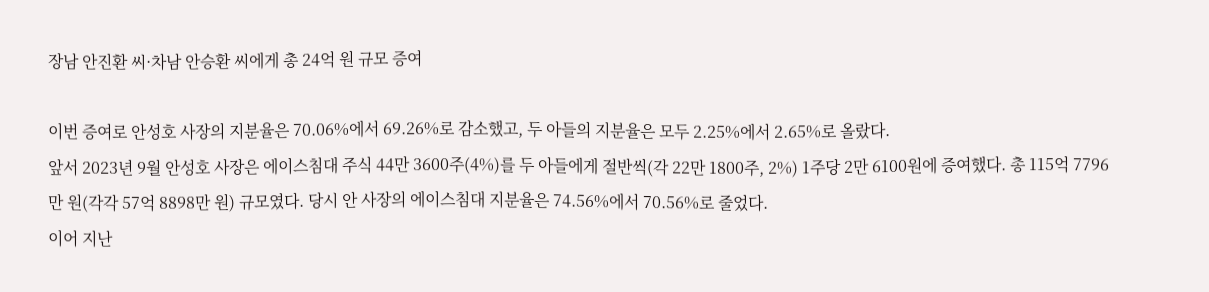장남 안진환 씨·차남 안승환 씨에게 총 24억 원 규모 증여

이번 증여로 안성호 사장의 지분율은 70.06%에서 69.26%로 감소했고, 두 아들의 지분율은 모두 2.25%에서 2.65%로 올랐다.
앞서 2023년 9월 안성호 사장은 에이스침대 주식 44만 3600주(4%)를 두 아들에게 절반씩(각 22만 1800주, 2%) 1주당 2만 6100원에 증여했다. 총 115억 7796만 원(각각 57억 8898만 원) 규모였다. 당시 안 사장의 에이스침대 지분율은 74.56%에서 70.56%로 줄었다.
이어 지난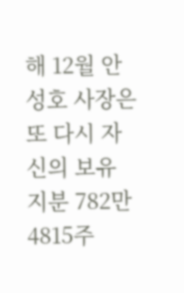해 12월 안성호 사장은 또 다시 자신의 보유 지분 782만 4815주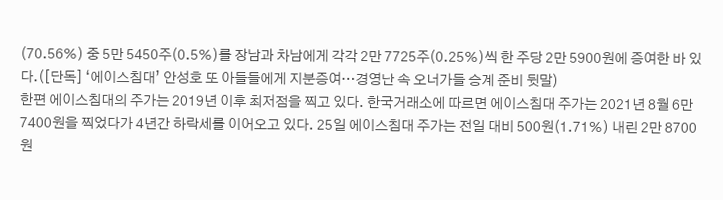(70.56%) 중 5만 5450주(0.5%)를 장남과 차남에게 각각 2만 7725주(0.25%)씩 한 주당 2만 5900원에 증여한 바 있다.([단독] ‘에이스침대’ 안성호 또 아들들에게 지분증여…경영난 속 오너가들 승계 준비 뒷말)
한편 에이스침대의 주가는 2019년 이후 최저점을 찍고 있다. 한국거래소에 따르면 에이스침대 주가는 2021년 8월 6만 7400원을 찍었다가 4년간 하락세를 이어오고 있다. 25일 에이스침대 주가는 전일 대비 500원(1.71%) 내린 2만 8700원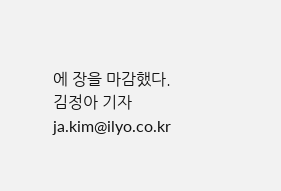에 장을 마감했다.
김정아 기자 ja.kim@ilyo.co.kr